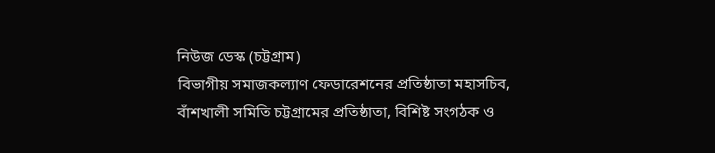নিউজ ডেস্ক (চট্টগ্রাম)
বিভাগীয় সমাজকল্যাণ ফেডারেশনের প্রতিষ্ঠাতা মহাসচিব, বাঁশখালী সমিতি চট্টগ্রামের প্রতিষ্ঠাতা, বিশিষ্ট সংগঠক ও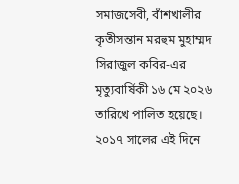সমাজসেবী, বাঁশখালীর কৃতীসন্তান মরহুম মুহাম্মদ সিরাজুল কবির-এর মৃত্যুবার্ষিকী ১৬ মে ২০২৬ তারিখে পালিত হয়েছে। ২০১৭ সালের এই দিনে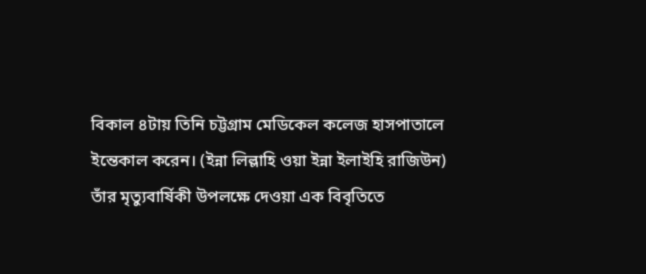বিকাল ৪টায় তিনি চট্টগ্রাম মেডিকেল কলেজ হাসপাতালে ইন্তেকাল করেন। (ইন্না লিল্লাহি ওয়া ইন্না ইলাইহি রাজিউন)
তাঁর মৃত্যুবার্ষিকী উপলক্ষে দেওয়া এক বিবৃতিতে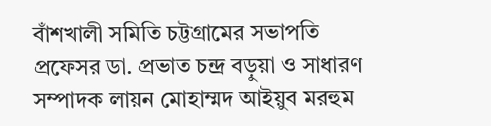বাঁশখালী সমিতি চট্টগ্রামের সভাপতি প্রফেসর ডা. প্রভাত চন্দ্র বড়ুয়া ও সাধারণ সম্পাদক লায়ন মোহাম্মদ আইয়ুব মরহুম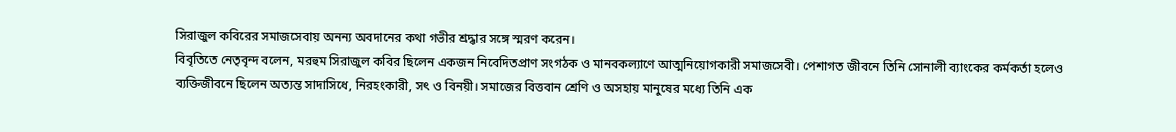সিরাজুল কবিরের সমাজসেবায় অনন্য অবদানের কথা গভীর শ্রদ্ধার সঙ্গে স্মরণ করেন।
বিবৃতিতে নেতৃবৃন্দ বলেন, মরহুম সিরাজুল কবির ছিলেন একজন নিবেদিতপ্রাণ সংগঠক ও মানবকল্যাণে আত্মনিয়োগকারী সমাজসেবী। পেশাগত জীবনে তিনি সোনালী ব্যাংকের কর্মকর্তা হলেও ব্যক্তিজীবনে ছিলেন অত্যন্ত সাদাসিধে, নিরহংকারী, সৎ ও বিনয়ী। সমাজের বিত্তবান শ্রেণি ও অসহায় মানুষের মধ্যে তিনি এক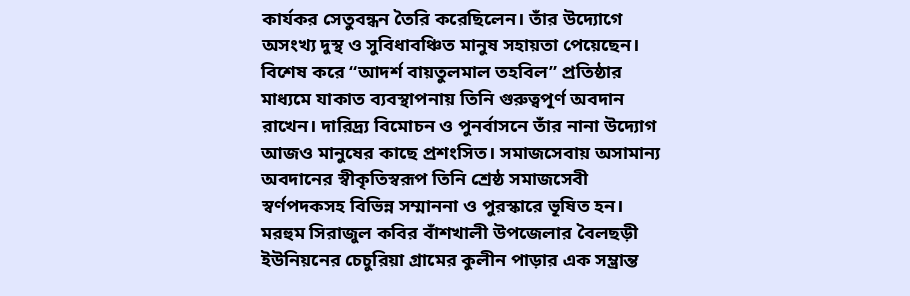কার্যকর সেতুবন্ধন তৈরি করেছিলেন। তাঁর উদ্যোগে অসংখ্য দুস্থ ও সুবিধাবঞ্চিত মানুষ সহায়তা পেয়েছেন।
বিশেষ করে “আদর্শ বায়তুলমাল তহবিল” প্রতিষ্ঠার মাধ্যমে যাকাত ব্যবস্থাপনায় তিনি গুরুত্বপূর্ণ অবদান রাখেন। দারিদ্র্য বিমোচন ও পুনর্বাসনে তাঁর নানা উদ্যোগ আজও মানুষের কাছে প্রশংসিত। সমাজসেবায় অসামান্য অবদানের স্বীকৃতিস্বরূপ তিনি শ্রেষ্ঠ সমাজসেবী স্বর্ণপদকসহ বিভিন্ন সম্মাননা ও পুরস্কারে ভূষিত হন।
মরহুম সিরাজুল কবির বাঁশখালী উপজেলার বৈলছড়ী ইউনিয়নের চেচুরিয়া গ্রামের কুলীন পাড়ার এক সম্ভ্রান্ত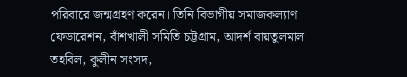পরিবারে জন্মগ্রহণ করেন। তিনি বিভাগীয় সমাজকল্যাণ ফেডারেশন, বাঁশখালী সমিতি চট্টগ্রাম, আদর্শ বায়তুলমাল তহবিল, কুলীন সংসদ,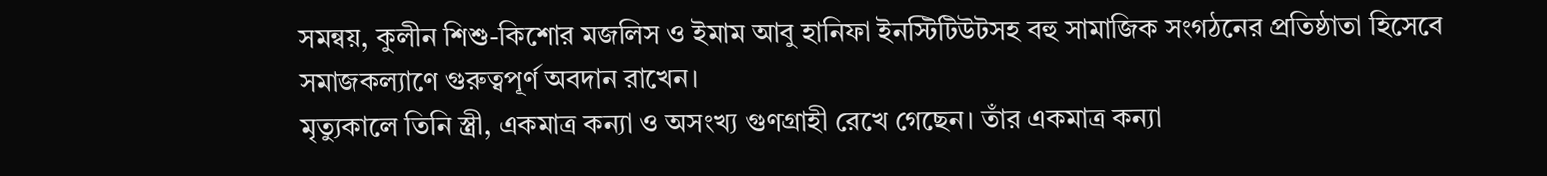সমন্বয়, কুলীন শিশু-কিশোর মজলিস ও ইমাম আবু হানিফা ইনস্টিটিউটসহ বহু সামাজিক সংগঠনের প্রতিষ্ঠাতা হিসেবে সমাজকল্যাণে গুরুত্বপূর্ণ অবদান রাখেন।
মৃত্যুকালে তিনি স্ত্রী, একমাত্র কন্যা ও অসংখ্য গুণগ্রাহী রেখে গেছেন। তাঁর একমাত্র কন্যা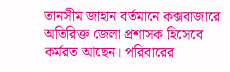তানসীম জাহান বর্তমানে কক্সবাজারে অতিরিক্ত জেলা প্রশাসক হিসেবে কর্মরত আছেন। পরিবারের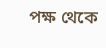পক্ষ থেকে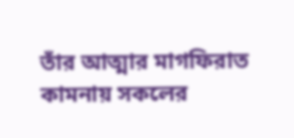তাঁর আত্মার মাগফিরাত কামনায় সকলের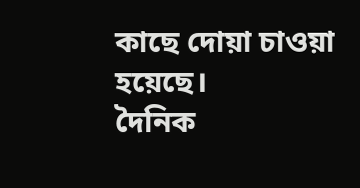কাছে দোয়া চাওয়া হয়েছে।
দৈনিক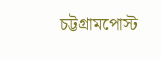চট্টগ্রামপোস্ট